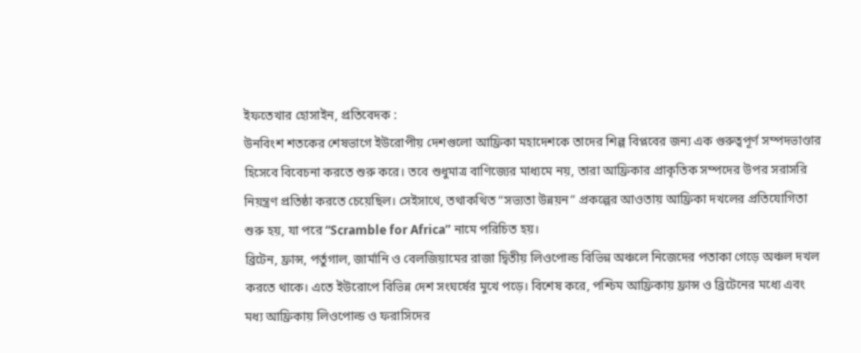ইফতেখার হোসাইন, প্রতিবেদক :
উনবিংশ শতকের শেষভাগে ইউরোপীয় দেশগুলো আফ্রিকা মহাদেশকে তাদের শিল্প বিপ্লবের জন্য এক গুরুত্বপূর্ণ সম্পদভাণ্ডার হিসেবে বিবেচনা করতে শুরু করে। তবে শুধুমাত্র বাণিজ্যের মাধ্যমে নয়, তারা আফ্রিকার প্রাকৃতিক সম্পদের উপর সরাসরি নিয়ন্ত্রণ প্রতিষ্ঠা করতে চেয়েছিল। সেইসাথে, তথাকথিত “সভ্যতা উন্নয়ন” প্রকল্পের আওতায় আফ্রিকা দখলের প্রতিযোগিতা শুরু হয়, যা পরে “Scramble for Africa” নামে পরিচিত হয়।
ব্রিটেন, ফ্রান্স, পর্তুগাল, জার্মানি ও বেলজিয়ামের রাজা দ্বিতীয় লিওপোল্ড বিভিন্ন অঞ্চলে নিজেদের পতাকা গেড়ে অঞ্চল দখল করতে থাকে। এতে ইউরোপে বিভিন্ন দেশ সংঘর্ষের মুখে পড়ে। বিশেষ করে, পশ্চিম আফ্রিকায় ফ্রান্স ও ব্রিটেনের মধ্যে এবং মধ্য আফ্রিকায় লিওপোল্ড ও ফরাসিদের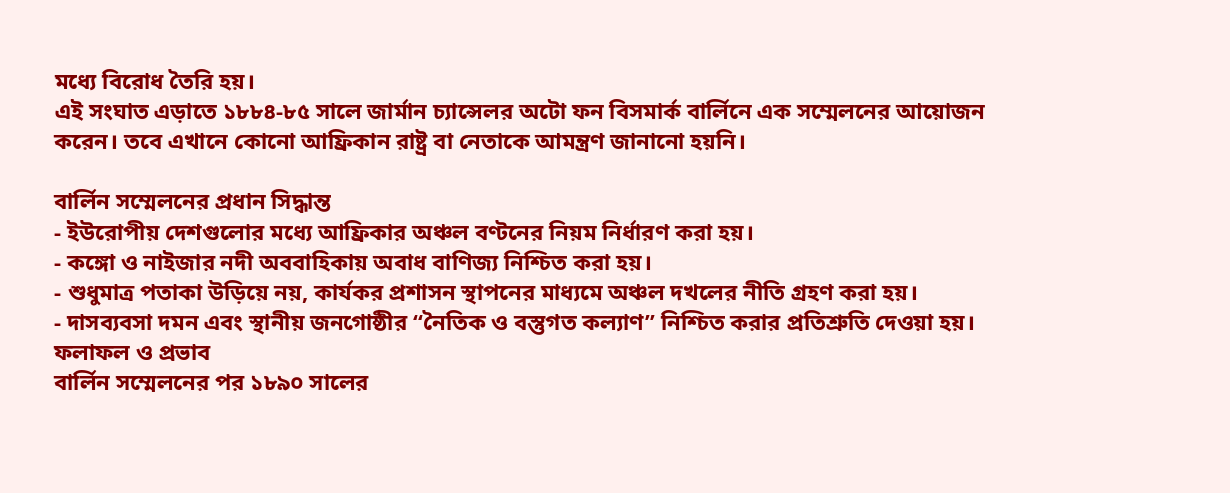মধ্যে বিরোধ তৈরি হয়।
এই সংঘাত এড়াতে ১৮৮৪-৮৫ সালে জার্মান চ্যান্সেলর অটো ফন বিসমার্ক বার্লিনে এক সম্মেলনের আয়োজন করেন। তবে এখানে কোনো আফ্রিকান রাষ্ট্র বা নেতাকে আমন্ত্রণ জানানো হয়নি।

বার্লিন সম্মেলনের প্রধান সিদ্ধান্ত
- ইউরোপীয় দেশগুলোর মধ্যে আফ্রিকার অঞ্চল বণ্টনের নিয়ম নির্ধারণ করা হয়।
- কঙ্গো ও নাইজার নদী অববাহিকায় অবাধ বাণিজ্য নিশ্চিত করা হয়।
- শুধুমাত্র পতাকা উড়িয়ে নয়, কার্যকর প্রশাসন স্থাপনের মাধ্যমে অঞ্চল দখলের নীতি গ্রহণ করা হয়।
- দাসব্যবসা দমন এবং স্থানীয় জনগোষ্ঠীর “নৈতিক ও বস্তুগত কল্যাণ” নিশ্চিত করার প্রতিশ্রুতি দেওয়া হয়।
ফলাফল ও প্রভাব
বার্লিন সম্মেলনের পর ১৮৯০ সালের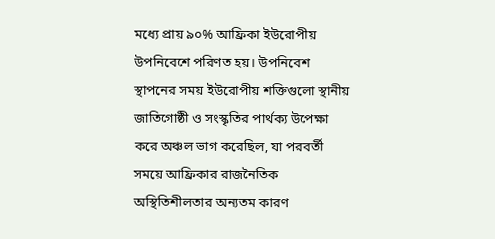মধ্যে প্রায় ৯০% আফ্রিকা ইউরোপীয় উপনিবেশে পরিণত হয়। উপনিবেশ স্থাপনের সময় ইউরোপীয় শক্তিগুলো স্থানীয় জাতিগোষ্ঠী ও সংস্কৃতির পার্থক্য উপেক্ষা করে অঞ্চল ভাগ করেছিল, যা পরবর্তী সময়ে আফ্রিকার রাজনৈতিক অস্থিতিশীলতার অন্যতম কারণ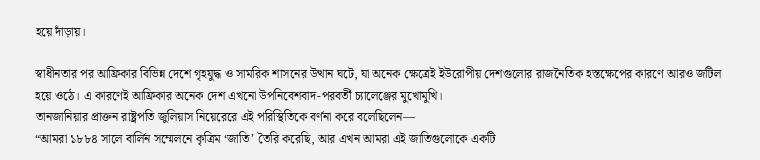হয়ে দাঁড়ায়।

স্বাধীনতার পর আফ্রিকার বিভিন্ন দেশে গৃহযুদ্ধ ও সামরিক শাসনের উত্থান ঘটে, যা অনেক ক্ষেত্রেই ইউরোপীয় দেশগুলোর রাজনৈতিক হস্তক্ষেপের কারণে আরও জটিল হয়ে ওঠে। এ কারণেই আফ্রিকার অনেক দেশ এখনো উপনিবেশবাদ-পরবর্তী চ্যালেঞ্জের মুখোমুখি।
তানজানিয়ার প্রাক্তন রাষ্ট্রপতি জুলিয়াস নিয়েরেরে এই পরিস্থিতিকে বর্ণনা করে বলেছিলেন—
“আমরা ১৮৮৪ সালে বার্লিন সম্মেলনে কৃত্রিম ‘জাতি’ তৈরি করেছি, আর এখন আমরা এই জাতিগুলোকে একটি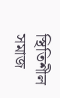স্থিতিশীল সমাজ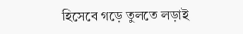হিসেবে গড়ে তুলতে লড়াই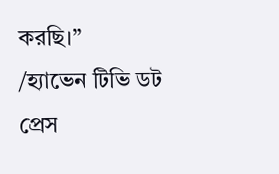করছি।”
/হ্যাভেন টিভি ডট প্রেস